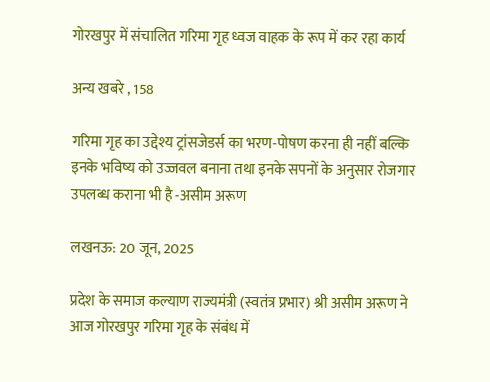गोरखपुर में संचालित गरिमा गृह ध्वज वाहक के रूप में कर रहा कार्य

अन्य खबरे , 158

गरिमा गृह का उद्देश्य ट्रांसजेडर्स का भरण-पोषण करना ही नहीं बल्कि इनके भविष्य को उज्जवल बनाना तथा इनके सपनों के अनुसार रोजगार उपलब्ध कराना भी है -असीम अरूण

लखनऊ: 20 जून, 2025

प्रदेश के समाज कल्याण राज्यमंत्री (स्वतंत्र प्रभार) श्री असीम अरूण ने आज गोरखपुर गरिमा गृह के संबंध में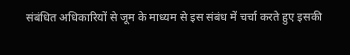संबंधित अधिकारियों से जूम के माध्यम से इस संबंध में चर्चा करते हुए इसकी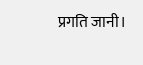प्रगति जानी।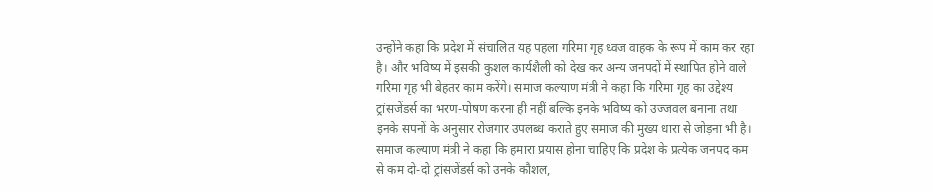उन्होंने कहा कि प्रदेश में संचालित यह पहला गरिमा गृह ध्वज वाहक के रूप में काम कर रहा है। और भविष्य में इसकी कुशल कार्यशैली को देख कर अन्य जनपदों में स्थापित होने वाले गरिमा गृह भी बेहतर काम करेंगे। समाज कल्याण मंत्री ने कहा कि गरिमा गृह का उद्देश्य ट्रांसजेंडर्स का भरण-पोषण करना ही नहीं बल्कि इनके भविष्य को उज्जवल बनाना तथा इनके सपनों के अनुसार रोजगार उपलब्ध कराते हुए समाज की मुख्य धारा से जोड़ना भी है।
समाज कल्याण मंत्री ने कहा कि हमारा प्रयास होना चाहिए कि प्रदेश के प्रत्येक जनपद कम से कम दो-दो ट्रांसजेंडर्स को उनके कौशल,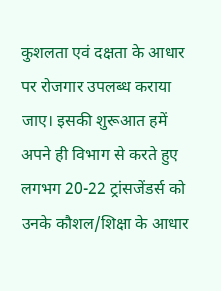कुशलता एवं दक्षता के आधार पर रोजगार उपलब्ध कराया जाए। इसकी शुरूआत हमें अपने ही विभाग से करते हुए लगभग 20-22 ट्रांसजेंडर्स को उनके कौशल/शिक्षा के आधार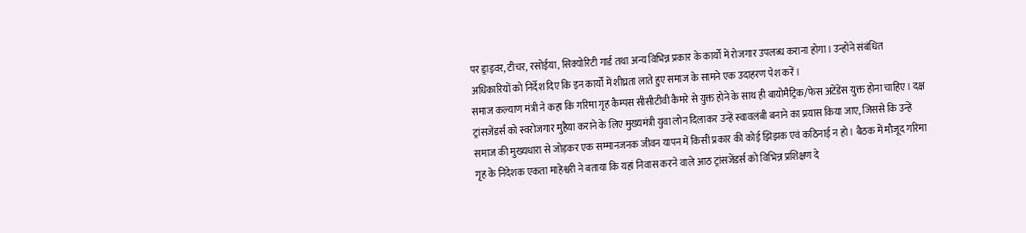पर ड्राइवर, टीचर, रसोईया, सिक्योरिटी गार्ड तथा अन्य विभिन्न प्रकार के कार्यों में रोजगार उपलब्ध कराना होगा। उन्होंने संबंधित अधिकारियों को निर्देश दिए कि इन कार्यों में शीघ्रता लाते हुए समाज के सामने एक उदाहरण पेश करें।
समाज कल्याण मंत्री ने कहा कि गरिमा गृह कैम्पस सीसीटीवी कैमरे से युक्त होने के साथ ही बायोमैट्रिक/फेस अटेंडेंस युक्त होना चाहिए। दक्ष ट्रांसजेंडर्स को स्वरोजगार मुहैया कराने के लिए मुख्यमंत्री युवा लोन दिलाकर उन्हें स्वावलंबी बनाने का प्रयास किया जाए, जिससे कि उन्हें समाज की मुख्यधारा से जोड़कर एक सम्मानजनक जीवन यापन में किसी प्रकार की कोई झिझक एवं कठिनाई न हो। बैठक में मौजूद गरिमा गृह के निदेशक एकता माहेश्वरी ने बताया कि यहां निवास करने वाले आठ ट्रांसजेंडर्स को विभिन्न प्रशिक्षण दे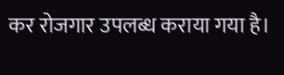कर रोजगार उपलब्ध कराया गया है।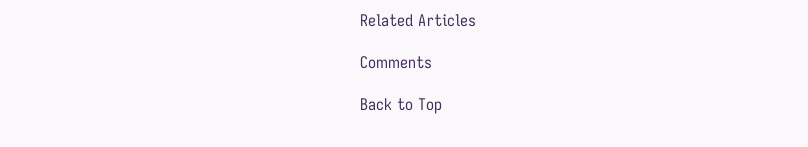Related Articles

Comments

Back to Top